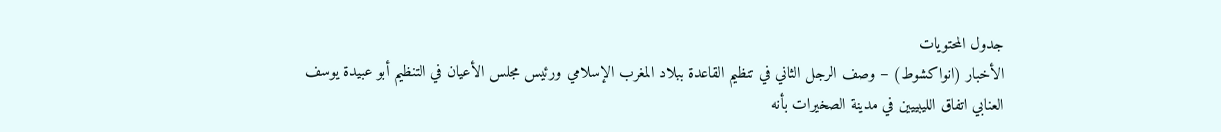جدول المحتويات
الأخبار (انواكشوط) – وصف الرجل الثاني في تنظيم القاعدة ببلاد المغرب الإسلامي ورئيس مجلس الأعيان في التنظيم أبو عبيدة يوسف العنابي اتفاق الليبييين في مدينة الصخيرات بأنه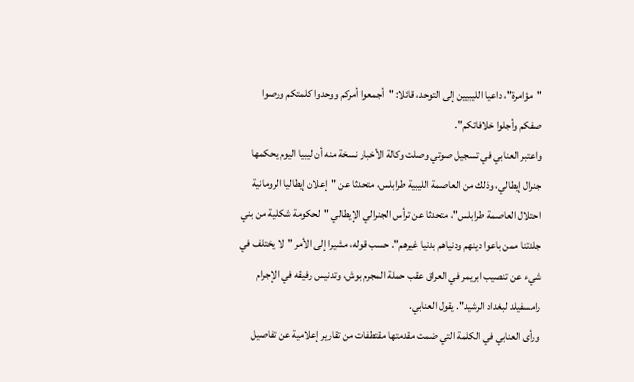"مؤامرة"، داعيا الليبيين إلى التوحد، قائلا: "أجمعوا أمركم ووحدوا كلمتكم ورصوا صفكم وأجلوا خلافاتكم".
واعتبر العنابي في تسجيل صوتي وصلت وكالة الأخبار نسخة منه أن ليبيا اليوم يحكمها جنرال إيطالي، وذلك من العاصمة الليبية طرابلس، متحدثا عن "إعلان إيطاليا الرومانية احتلال العاصمة طرابلس"، متحدثا عن ترأس الجنرالي الإيطالي "لحكومة شكلية من بني جلدتنا ممن باعوا دينهم ودنياهم بدنيا غيرهم". حسب قوله، مشيرا إلى الأمر "لا يختلف في شيء عن تنصيب ابريمر في العراق عقب حملة المجرم بوش، وتدنيس رفيقه في الإجرام رامسفيلد لبغداد الرشيد". يقول العنابي.
ورأى العنابي في الكلمة التي ضمت مقدمتها مقتطفات من تقارير إعلامية عن تفاصيل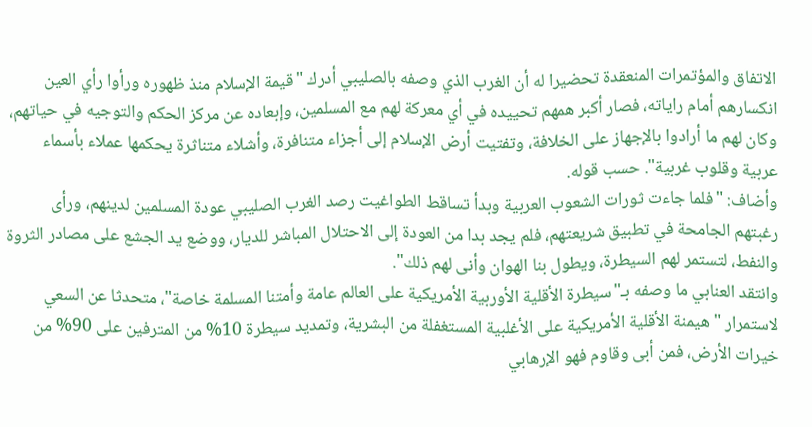الاتفاق والمؤتمرات المنعقدة تحضيرا له أن الغرب الذي وصفه بالصليبي أدرك "قيمة الإسلام منذ ظهوره ورأوا رأي العين انكسارهم أمام راياته، فصار أكبر همهم تحييده في أي معركة لهم مع المسلمين، وإبعاده عن مركز الحكم والتوجيه في حياتهم، وكان لهم ما أرادوا بالإجهاز على الخلافة، وتفتيت أرض الإسلام إلى أجزاء متنافرة، وأشلاء متناثرة يحكمها عملاء بأسماء عربية وقلوب غربية". حسب قوله.
وأضاف: "فلما جاءت ثورات الشعوب العربية وبدأ تساقط الطواغيت رصد الغرب الصليبي عودة المسلمين لدينهم، ورأى رغبتهم الجامحة في تطبيق شريعتهم، فلم يجد بدا من العودة إلى الاحتلال المباشر للديار، ووضع يد الجشع على مصادر الثروة والنفط، لتستمر لهم السيطرة، ويطول بنا الهوان وأنى لهم ذلك".
وانتقد العنابي ما وصفه بـ"سيطرة الأقلية الأوربية الأمريكية على العالم عامة وأمتنا المسلمة خاصة"، متحدثا عن السعي لاستمرار "هيمنة الأقلية الأمريكية على الأغلبية المستغفلة من البشرية، وتمديد سيطرة 10% من المترفين على 90% من خيرات الأرض، فمن أبى وقاوم فهو الإرهابي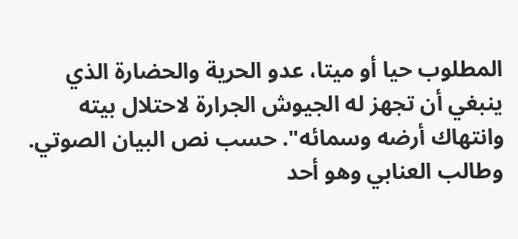المطلوب حيا أو ميتا، عدو الحرية والحضارة الذي ينبغي أن تجهز له الجيوش الجرارة لاحتلال بيته وانتهاك أرضه وسمائه". حسب نص البيان الصوتي.
وطالب العنابي وهو أحد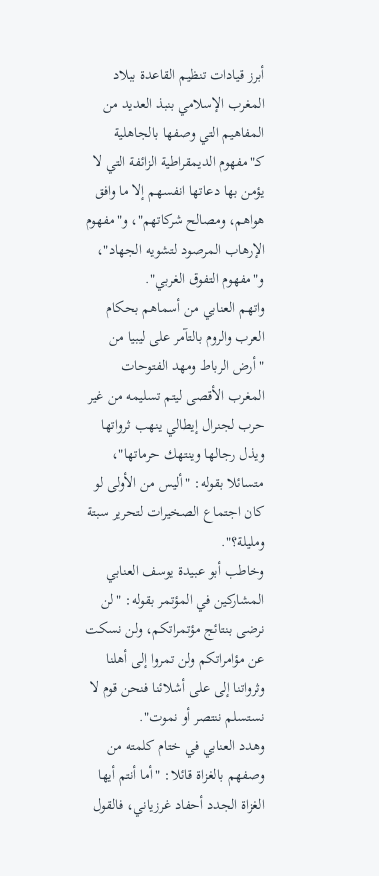أبرز قيادات تنظيم القاعدة ببلاد المغرب الإسلامي بنبذ العديد من المفاهيم التي وصفها بالجاهلية كـ"مفهوم الديمقراطية الزائفة التي لا يؤمن بها دعاتها انفسهم إلا ما وافق هواهم، ومصالح شركاتهم"، و"مفهوم الإرهاب المرصود لتشويه الجهاد"، و"مفهوم التفوق الغربي".
واتهم العنابي من أسماهم بحكام العرب والروم بالتآمر على ليبيا من "أرض الرباط ومهد الفتوحات المغرب الأقصى ليتم تسليمه من غير حرب لجنرال إيطالي ينهب ثرواتها ويذل رجالها وينتهك حرماتها"، متسائلا بقوله: "أليس من الأولى لو كان اجتماع الصخيرات لتحرير سبتة ومليلة؟".
وخاطب أبو عبيدة يوسف العنابي المشاركين في المؤتمر بقوله: "لن نرضى بنتائج مؤتمراتكم، ولن نسكت عن مؤامراتكم ولن تمروا إلى أهلنا وثرواتنا إلى على أشلائنا فنحن قوم لا نستسلم ننتصر أو نموت".
وهدد العنابي في ختام كلمته من وصفهم بالغزاة قائلا: "أما أنتم أيها الغزاة الجدد أحفاد غرزياني، فالقول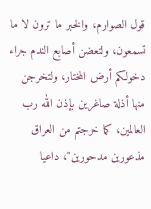قول الصوارم، والخبر ما ترون لا ما تسمعون، ولتعضن أصابع الندم جراء دخولكم أرض المختار، ولتخرجن منها أذلة صاغرين بإذن الله رب العالمين، كما خرجتم من العراق مذعورين مدحورين"، داعيا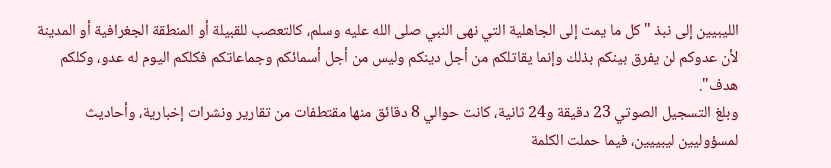الليبيين إلى نبذ "كل ما يمت إلى الجاهلية التي نهى النبي صلى الله عليه وسلم، كالتعصب للقبيلة أو المنطقة الجغرافية أو المدينة لأن عدوكم لن يفرق بينكم بذلك وإنما يقاتلكم من أجل دينكم وليس من أجل أسمائكم وجماعاتكم فكلكم اليوم له عدو، وكلكم هدف".
وبلغ التسجيل الصوتي 23 دقيقة و24 ثانية، كانت حوالي 8 دقائق منها مقتطفات من تقارير ونشرات إخبارية، وأحاديث لمسؤوليين ليبييين، فيما حملت الكلمة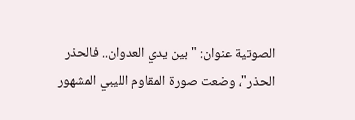الصوتية عنوان: "بين يدي العدوان.. فالحذر الحذر"، وضعت صورة المقاوم الليبي المشهور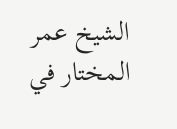الشيخ عمر المختار في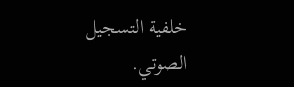خلفية التسجيل الصوتي.